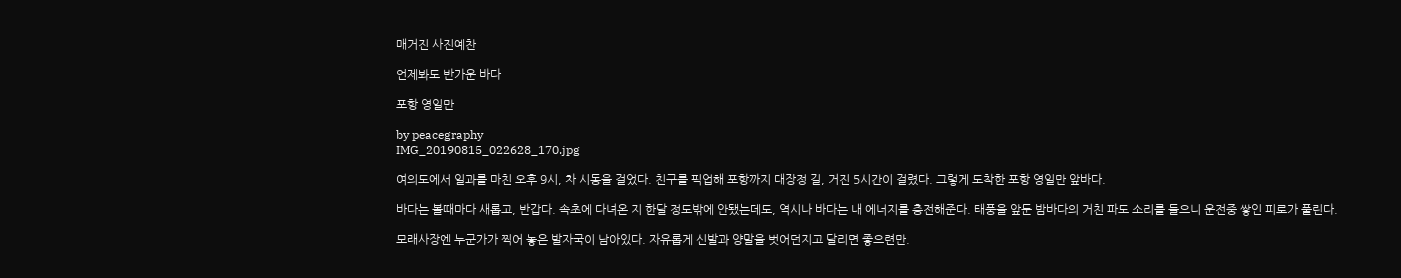매거진 사진예찬

언제봐도 반가운 바다

포항 영일만

by peacegraphy
IMG_20190815_022628_170.jpg

여의도에서 일과를 마친 오후 9시, 차 시동을 걸었다. 친구를 픽업해 포항까지 대장정 길, 거진 5시간이 걸렸다. 그렇게 도착한 포항 영일만 앞바다.

바다는 볼때마다 새롭고, 반갑다. 속초에 다녀온 지 한달 정도밖에 안됐는데도, 역시나 바다는 내 에너지를 충전해준다. 태풍을 앞둔 밤바다의 거친 파도 소리를 들으니 운전중 쌓인 피로가 풀린다.

모래사장엔 누군가가 찍어 놓은 발자국이 남아있다. 자유롭게 신발과 양말을 벗어던지고 달리면 좋으련만.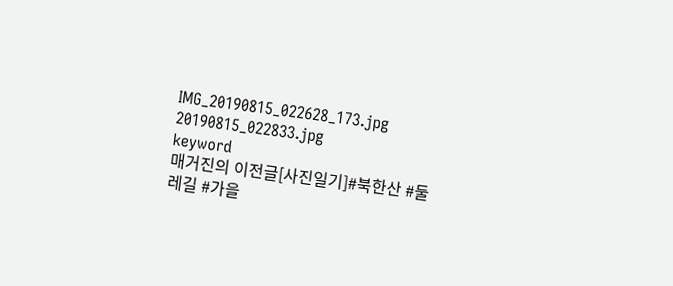IMG_20190815_022628_173.jpg
20190815_022833.jpg
keyword
매거진의 이전글[사진일기]#북한산 #둘레길 #가을